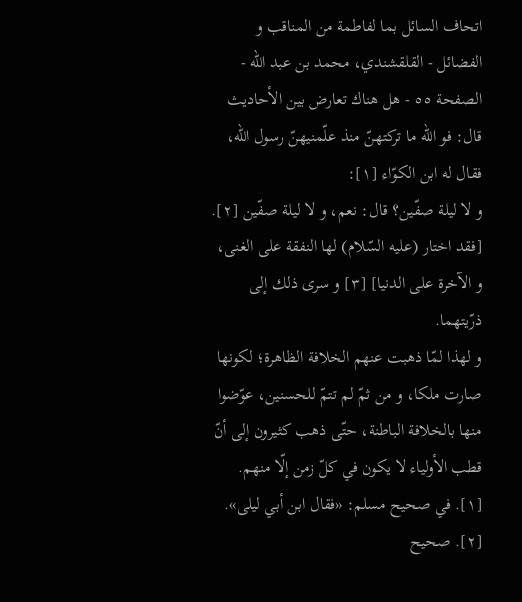اتحاف السائل بما لفاطمة من المناقب و الفضائل - القلقشندي، محمد بن عبد الله - الصفحة ٥٥ - هل هناك تعارض بين الأحاديث
قال: فو اللّه ما تركتهنّ منذ علّمنيهنّ رسول اللّه، فقال له ابن الكوّاء [١]:
و لا ليلة صفّين؟ قال: نعم، و لا ليلة صفّين [٢].
[فقد اختار (عليه السّلام) لها النفقة على الغنى، و الآخرة على الدنيا] [٣] و سرى ذلك إلى ذرّيتهما.
و لهذا لمّا ذهبت عنهم الخلافة الظاهرة؛ لكونها صارت ملكا، و من ثمّ لم تتمّ للحسنين، عوّضوا منها بالخلافة الباطنة، حتّى ذهب كثيرون إلى أنّ قطب الأولياء لا يكون في كلّ زمن إلّا منهم.
[١]. في صحيح مسلم: «فقال ابن أبي ليلى».
[٢]. صحيح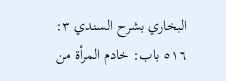البخاري بشرح السندي ٣: ٥١٦ باب: خادم المرأة من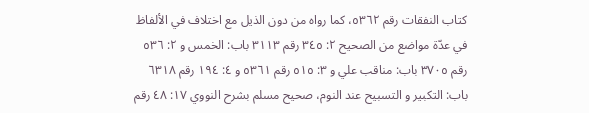كتاب النفقات رقم ٥٣٦٢، كما رواه من دون الذيل مع اختلاف في الألفاظ في عدّة مواضع من الصحيح ٢: ٣٤٥ رقم ٣١١٣ باب: الخمس و ٢: ٥٣٦ رقم ٣٧٠٥ باب: مناقب علي و ٣: ٥١٥ رقم ٥٣٦١ و ٤: ١٩٤ رقم ٦٣١٨ باب: التكبير و التسبيح عند النوم، صحيح مسلم بشرح النووي ١٧: ٤٨ رقم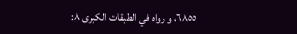٦٨٥٥، و رواه في الطبقات الكبرى ٨: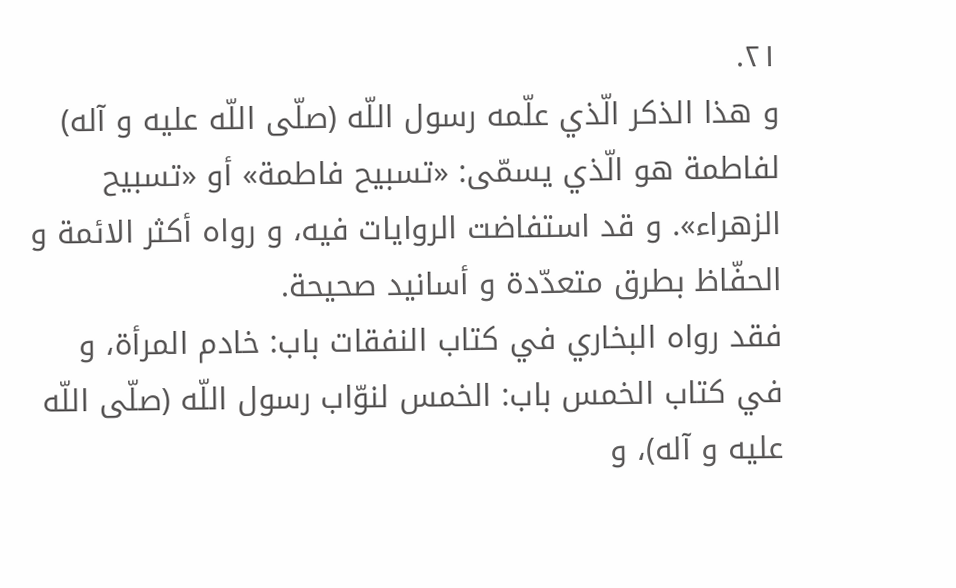٢١.
و هذا الذكر الّذي علّمه رسول اللّه (صلّى اللّه عليه و آله) لفاطمة هو الّذي يسمّى: «تسبيح فاطمة» أو «تسبيح الزهراء». و قد استفاضت الروايات فيه، و رواه أكثر الائمة و الحفّاظ بطرق متعدّدة و أسانيد صحيحة.
فقد رواه البخاري في كتاب النفقات باب: خادم المرأة، و في كتاب الخمس باب: الخمس لنوّاب رسول اللّه (صلّى اللّه عليه و آله)، و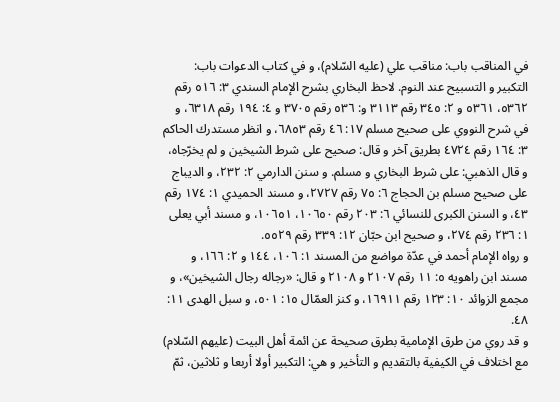في المناقب باب: مناقب علي (عليه السّلام)، و في كتاب الدعوات باب: التكبير و التسبيح عند النوم. لاحظ البخاري بشرح الإمام السندي ٣: ٥١٦ رقم ٥٣٦٢، ٥٣٦١ و ٢: ٣٤٥ رقم ٣١١٣ و: ٥٣٦ رقم ٣٧٠٥ و ٤: ١٩٤ رقم ٦٣١٨، و في شرح النووي على صحيح مسلم ١٧: ٤٦ رقم ٦٨٥٣، و انظر مستدرك الحاكم ٣: ١٦٤ رقم ٤٧٢٤ بطريق آخر و قال: صحيح على شرط الشيخين و لم يخرّجاه، و قال الذهبي: على شرط البخاري و مسلم. و سنن الدارمي ٢: ٢٣٢، و الديباج على صحيح مسلم بن الحجاج ٦: ٧٥ رقم ٢٧٢٧، و مسند الحميدي ١: ١٧٤ رقم ٤٣، و السنن الكبرى للنسائي ٦: ٢٠٣ رقم ١٠٦٥٠، ١٠٦٥١، و مسند أبي يعلى ١: ٢٣٦ رقم ٢٧٤، و صحيح ابن حبّان ١٢: ٣٣٩ رقم ٥٥٢٩.
و رواه الإمام أحمد في عدّة مواضع من المسند ١: ١٠٦، ١٤٤ و ٢: ١٦٦، و مسند ابن راهويه ٥: ١١ رقم ٢١٠٧ و ٢١٠٨ و قال: «رجاله رجال الشيخين»، و مجمع الزوائد ١٠: ١٢٣ رقم ١٦٩١١، و كنز العمّال ١٥: ٥٠١، و سبل الهدى ١١: ٤٨.
و قد روي من طرق الإمامية بطرق صحيحة عن ائمة أهل البيت (عليهم السّلام) مع اختلاف في الكيفية بالتقديم و التأخير و هي: التكبير أولا أربعا و ثلاثين، ثمّ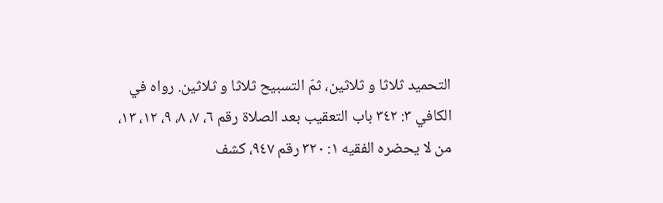التحميد ثلاثا و ثلاثين، ثمّ التسبيح ثلاثا و ثلاثين. رواه في الكافي ٣: ٣٤٢ باب التعقيب بعد الصلاة رقم ٦، ٧، ٨، ٩، ١٢، ١٣، من لا يحضره الفقيه ١: ٣٢٠ رقم ٩٤٧، كشف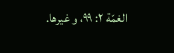الغمّة ٢: ٩٩، و غيرها.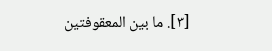[٣]. ما بين المعقوفتين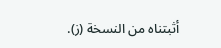أثبتناه من النسخة (ز).